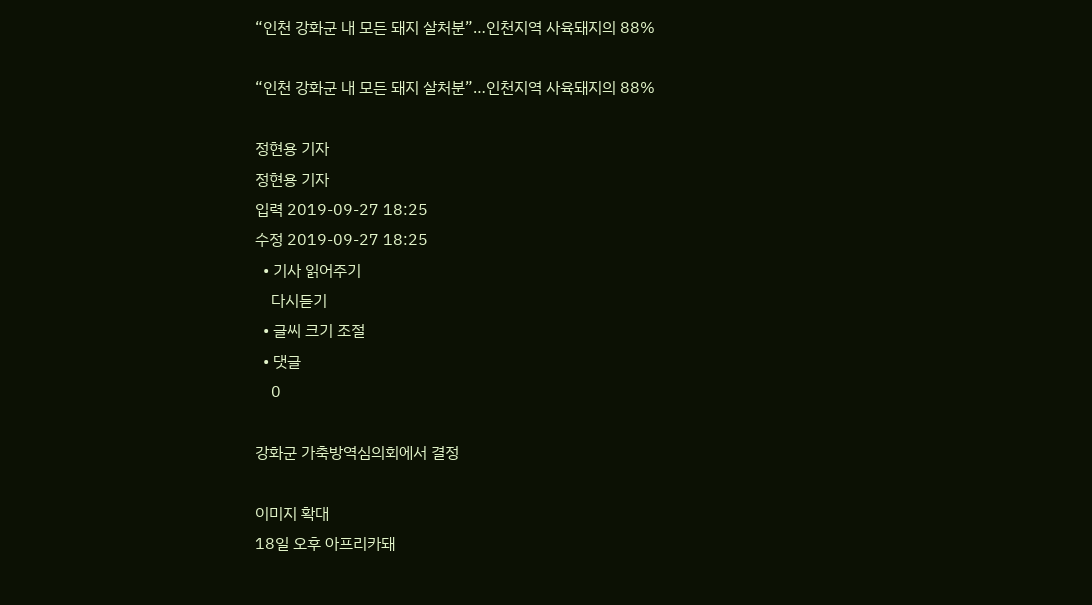“인천 강화군 내 모든 돼지 살처분”…인천지역 사육돼지의 88%

“인천 강화군 내 모든 돼지 살처분”…인천지역 사육돼지의 88%

정현용 기자
정현용 기자
입력 2019-09-27 18:25
수정 2019-09-27 18:25
  • 기사 읽어주기
    다시듣기
  • 글씨 크기 조절
  • 댓글
    0

강화군 가축방역심의회에서 결정

이미지 확대
18일 오후 아프리카돼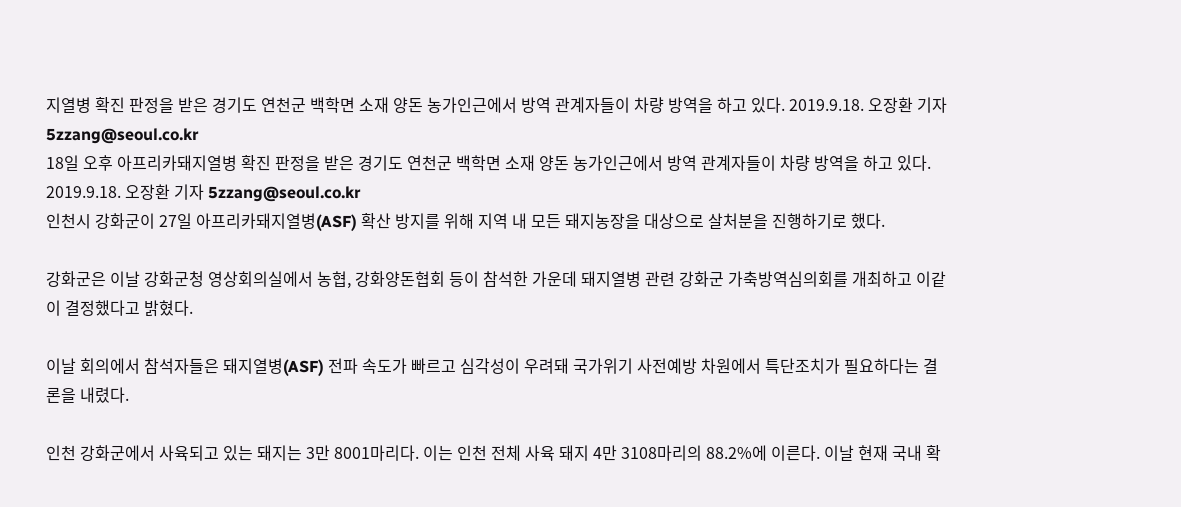지열병 확진 판정을 받은 경기도 연천군 백학면 소재 양돈 농가인근에서 방역 관계자들이 차량 방역을 하고 있다. 2019.9.18. 오장환 기자 5zzang@seoul.co.kr
18일 오후 아프리카돼지열병 확진 판정을 받은 경기도 연천군 백학면 소재 양돈 농가인근에서 방역 관계자들이 차량 방역을 하고 있다. 2019.9.18. 오장환 기자 5zzang@seoul.co.kr
인천시 강화군이 27일 아프리카돼지열병(ASF) 확산 방지를 위해 지역 내 모든 돼지농장을 대상으로 살처분을 진행하기로 했다.

강화군은 이날 강화군청 영상회의실에서 농협, 강화양돈협회 등이 참석한 가운데 돼지열병 관련 강화군 가축방역심의회를 개최하고 이같이 결정했다고 밝혔다.

이날 회의에서 참석자들은 돼지열병(ASF) 전파 속도가 빠르고 심각성이 우려돼 국가위기 사전예방 차원에서 특단조치가 필요하다는 결론을 내렸다.

인천 강화군에서 사육되고 있는 돼지는 3만 8001마리다. 이는 인천 전체 사육 돼지 4만 3108마리의 88.2%에 이른다. 이날 현재 국내 확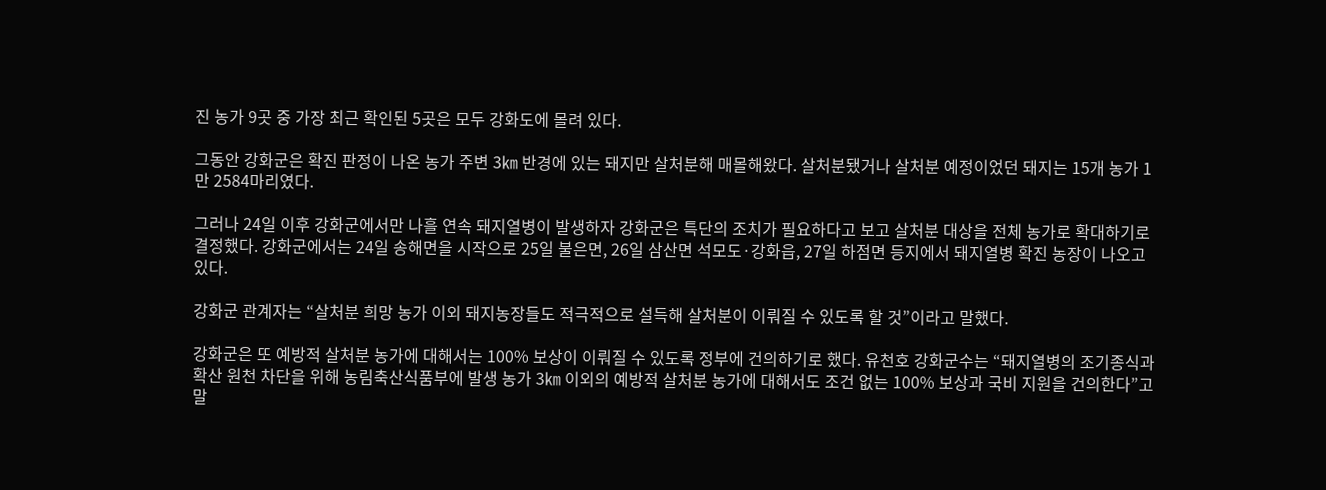진 농가 9곳 중 가장 최근 확인된 5곳은 모두 강화도에 몰려 있다.

그동안 강화군은 확진 판정이 나온 농가 주변 3㎞ 반경에 있는 돼지만 살처분해 매몰해왔다. 살처분됐거나 살처분 예정이었던 돼지는 15개 농가 1만 2584마리였다.

그러나 24일 이후 강화군에서만 나흘 연속 돼지열병이 발생하자 강화군은 특단의 조치가 필요하다고 보고 살처분 대상을 전체 농가로 확대하기로 결정했다. 강화군에서는 24일 송해면을 시작으로 25일 불은면, 26일 삼산면 석모도·강화읍, 27일 하점면 등지에서 돼지열병 확진 농장이 나오고 있다.

강화군 관계자는 “살처분 희망 농가 이외 돼지농장들도 적극적으로 설득해 살처분이 이뤄질 수 있도록 할 것”이라고 말했다.

강화군은 또 예방적 살처분 농가에 대해서는 100% 보상이 이뤄질 수 있도록 정부에 건의하기로 했다. 유천호 강화군수는 “돼지열병의 조기종식과 확산 원천 차단을 위해 농림축산식품부에 발생 농가 3㎞ 이외의 예방적 살처분 농가에 대해서도 조건 없는 100% 보상과 국비 지원을 건의한다”고 말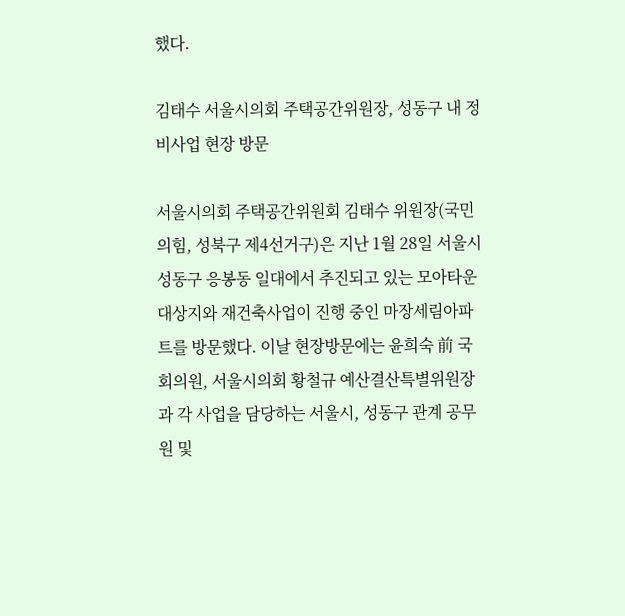했다.

김태수 서울시의회 주택공간위원장, 성동구 내 정비사업 현장 방문

서울시의회 주택공간위원회 김태수 위원장(국민의힘, 성북구 제4선거구)은 지난 1월 28일 서울시 성동구 응봉동 일대에서 추진되고 있는 모아타운 대상지와 재건축사업이 진행 중인 마장세림아파트를 방문했다. 이날 현장방문에는 윤희숙 前 국회의원, 서울시의회 황철규 예산결산특별위원장과 각 사업을 담당하는 서울시, 성동구 관계 공무원 및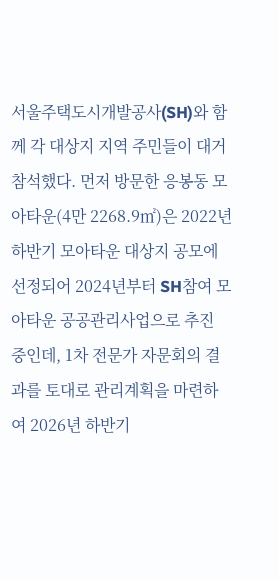서울주택도시개발공사(SH)와 함께 각 대상지 지역 주민들이 대거 참석했다. 먼저 방문한 응봉동 모아타운(4만 2268.9㎡)은 2022년 하반기 모아타운 대상지 공모에 선정되어 2024년부터 SH참여 모아타운 공공관리사업으로 추진 중인데, 1차 전문가 자문회의 결과를 토대로 관리계획을 마련하여 2026년 하반기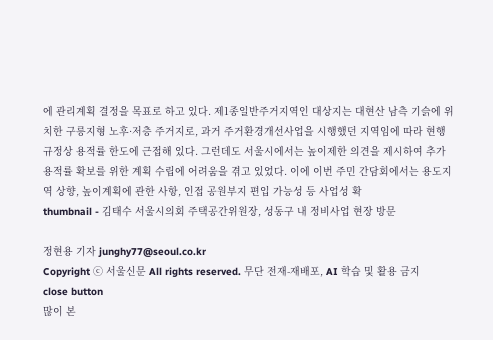에 관리계획 결정을 목표로 하고 있다. 제1종일반주거지역인 대상지는 대현산 남측 기슭에 위치한 구릉지형 노후·저층 주거지로, 과거 주거환경개선사업을 시행했던 지역임에 따라 현행 규정상 용적률 한도에 근접해 있다. 그런데도 서울시에서는 높이제한 의견을 제시하여 추가 용적률 확보를 위한 계획 수립에 어려움을 겪고 있었다. 이에 이번 주민 간담회에서는 용도지역 상향, 높이계획에 관한 사항, 인접 공원부지 편입 가능성 등 사업성 확
thumbnail - 김태수 서울시의회 주택공간위원장, 성동구 내 정비사업 현장 방문

정현용 기자 junghy77@seoul.co.kr
Copyright ⓒ 서울신문 All rights reserved. 무단 전재-재배포, AI 학습 및 활용 금지
close button
많이 본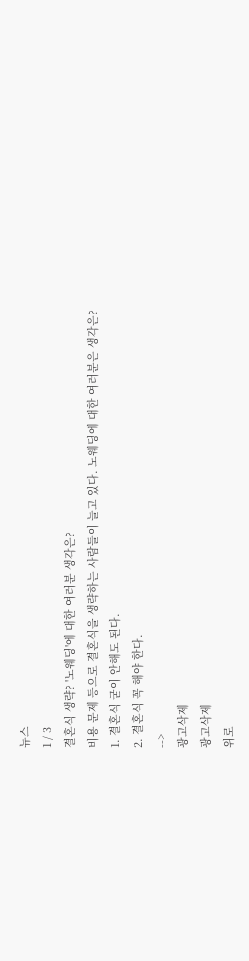뉴스
1 / 3
결혼식 생략? '노웨딩'에 대한 여러분 생각은?
비용 문제 등으로 결혼식을 생략하는 사람들이 늘고 있다. 노웨딩에 대한 여러분은 생각은?
1. 결혼식 굳이 안해도 된다.
2. 결혼식 꼭 해야 한다.
-->
광고삭제
광고삭제
위로